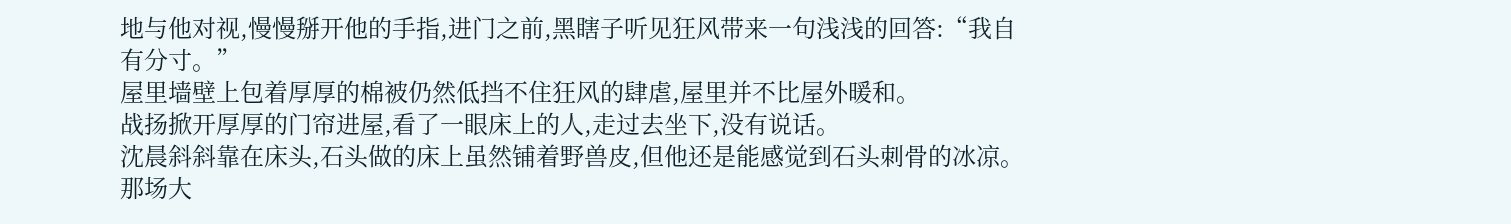地与他对视,慢慢掰开他的手指,进门之前,黑瞎子听见狂风带来一句浅浅的回答:“我自有分寸。”
屋里墙壁上包着厚厚的棉被仍然低挡不住狂风的肆虐,屋里并不比屋外暖和。
战扬掀开厚厚的门帘进屋,看了一眼床上的人,走过去坐下,没有说话。
沈晨斜斜靠在床头,石头做的床上虽然铺着野兽皮,但他还是能感觉到石头刺骨的冰凉。那场大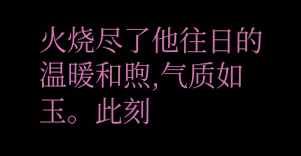火烧尽了他往日的温暖和煦,气质如玉。此刻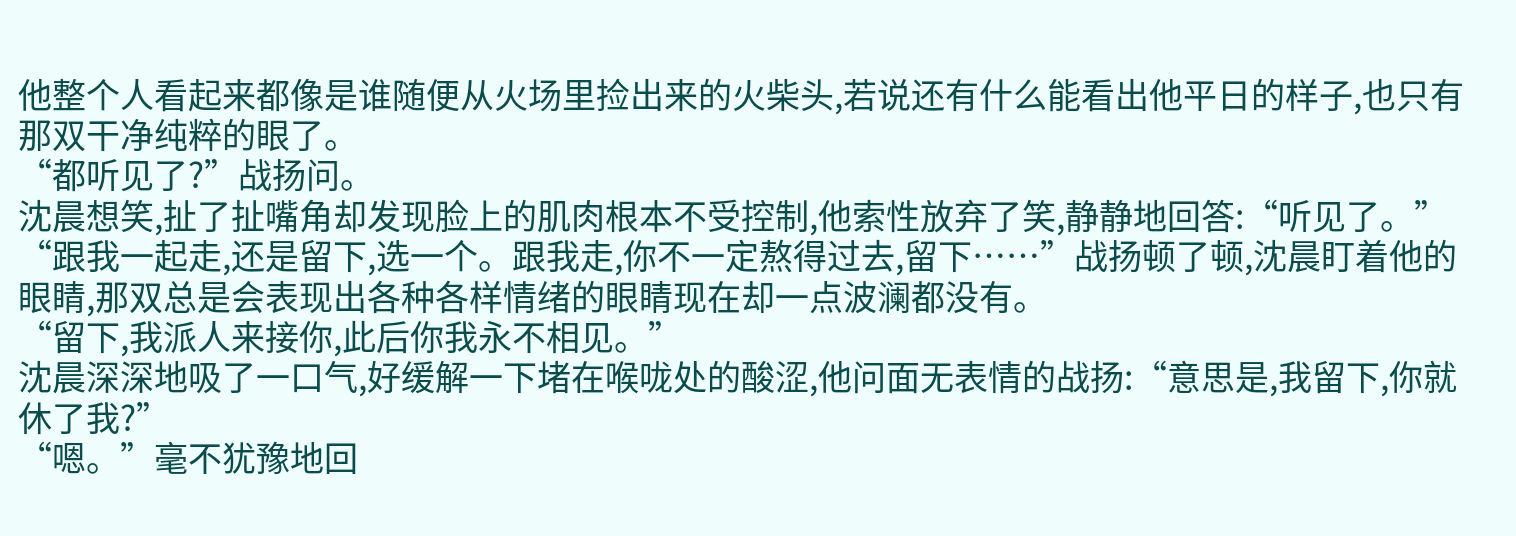他整个人看起来都像是谁随便从火场里捡出来的火柴头,若说还有什么能看出他平日的样子,也只有那双干净纯粹的眼了。
“都听见了?”战扬问。
沈晨想笑,扯了扯嘴角却发现脸上的肌肉根本不受控制,他索性放弃了笑,静静地回答:“听见了。”
“跟我一起走,还是留下,选一个。跟我走,你不一定熬得过去,留下……”战扬顿了顿,沈晨盯着他的眼睛,那双总是会表现出各种各样情绪的眼睛现在却一点波澜都没有。
“留下,我派人来接你,此后你我永不相见。”
沈晨深深地吸了一口气,好缓解一下堵在喉咙处的酸涩,他问面无表情的战扬:“意思是,我留下,你就休了我?”
“嗯。”毫不犹豫地回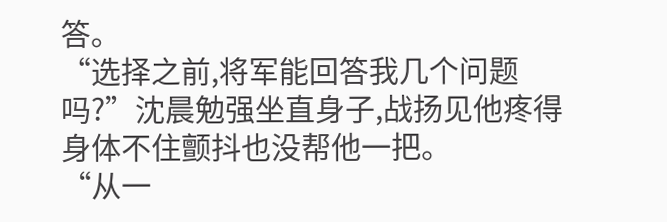答。
“选择之前,将军能回答我几个问题吗?”沈晨勉强坐直身子,战扬见他疼得身体不住颤抖也没帮他一把。
“从一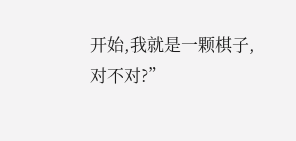开始,我就是一颗棋子,对不对?”